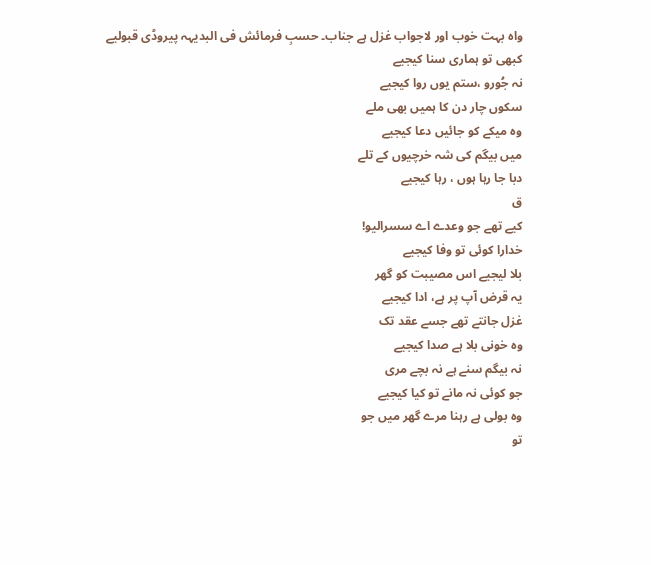واہ بہت خوب اور لاجواب غزل ہے جناب۔ حسبِ فرمائش فی البدیہہ پیروڈی قبولیے
کبھی تو ہماری سنا کیجیے
نہ جُورو ،ستم یوں روا کیجیے
سکوں چار دن کا ہمیں بھی ملے
وہ میکے کو جائیں دعا کیجیے
میں بیگم کی شہ خرچیوں کے تلے
دبا جا رہا ہوں ، رہا کیجیے
ق
کیے تھے جو وعدے اے سسرالیو!
خدارا کوئی تو وفا کیجیے
بلا لیجیے اس مصیبت کو گھر
یہ قرض آپ پر ہے، ادا کیجیے
غزل جانتے تھے جسے عقد تک
وہ خونی بلا ہے صدا کیجیے
نہ بیگم سنے ہے نہ بچے مری
جو کوئی نہ مانے تو کیا کیجیے
وہ بولی ہے رہنا مرے گھر میں جو
تو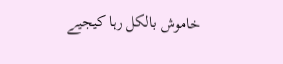خاموش بالکل رہا کیجیے